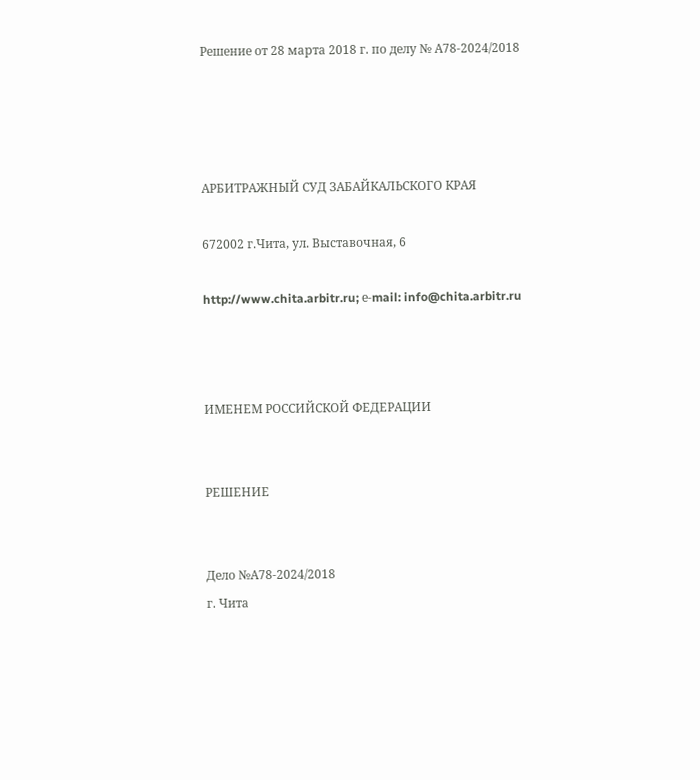Решение от 28 марта 2018 г. по делу № А78-2024/2018




АРБИТРАЖНЫЙ СУД ЗАБАЙКАЛЬСКОГО КРАЯ

672002 г.Чита, ул. Выставочная, 6

http://www.chita.arbitr.ru; е-mail: info@chita.arbitr.ru



ИМЕНЕМ РОССИЙСКОЙ ФЕДЕРАЦИИ


РЕШЕНИЕ


Дело №А78-2024/2018
г. Чита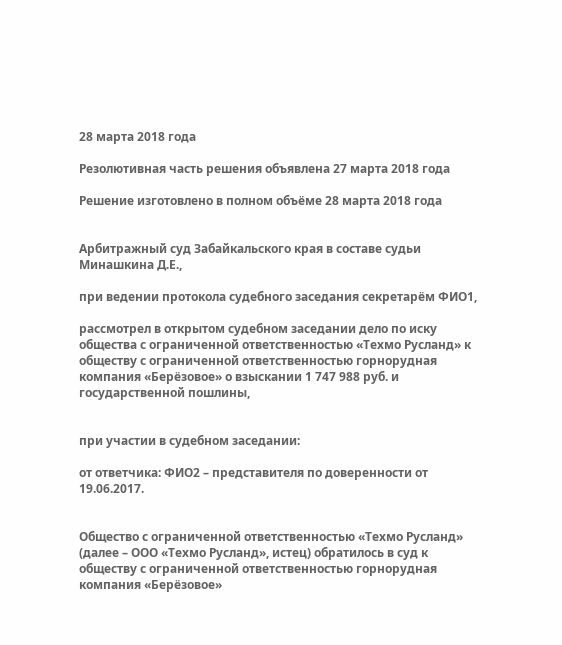28 марта 2018 года

Резолютивная часть решения объявлена 27 марта 2018 года

Решение изготовлено в полном объёме 28 марта 2018 года


Арбитражный суд Забайкальского края в составе судьи Минашкина Д.Е.,

при ведении протокола судебного заседания секретарём ФИО1,

рассмотрел в открытом судебном заседании дело по иску общества с ограниченной ответственностью «Техмо Русланд» к обществу с ограниченной ответственностью горнорудная компания «Берёзовое» о взыскании 1 747 988 руб. и государственной пошлины,


при участии в судебном заседании:

от ответчика: ФИО2 – представителя по доверенности от 19.06.2017.


Общество с ограниченной ответственностью «Техмо Русланд» (далее – ООО «Техмо Русланд», истец) обратилось в суд к обществу с ограниченной ответственностью горнорудная компания «Берёзовое»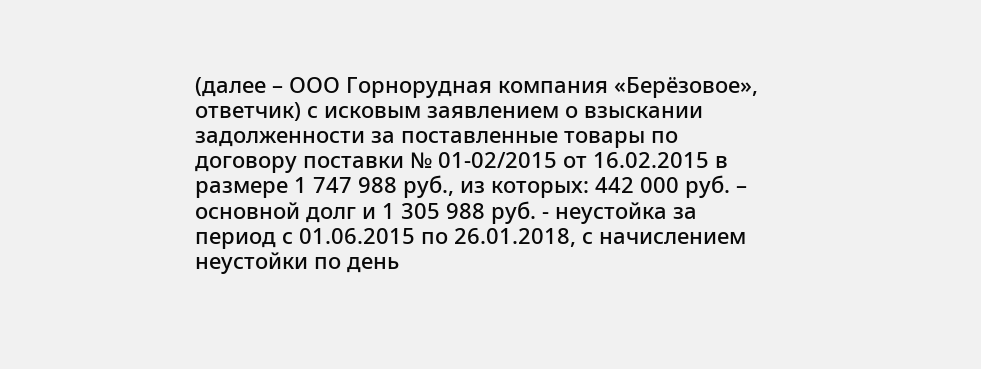(далее – ООО Горнорудная компания «Берёзовое», ответчик) с исковым заявлением о взыскании задолженности за поставленные товары по договору поставки № 01-02/2015 от 16.02.2015 в размере 1 747 988 руб., из которых: 442 000 руб. – основной долг и 1 305 988 руб. - неустойка за период с 01.06.2015 по 26.01.2018, с начислением неустойки по день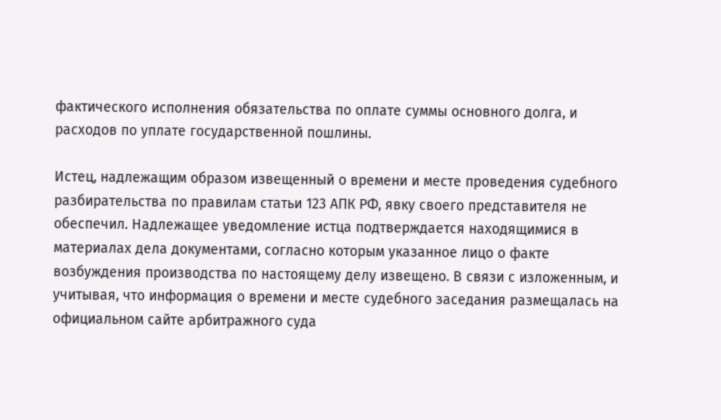фактического исполнения обязательства по оплате суммы основного долга, и расходов по уплате государственной пошлины.

Истец, надлежащим образом извещенный о времени и месте проведения судебного разбирательства по правилам статьи 123 АПК РФ, явку своего представителя не обеспечил. Надлежащее уведомление истца подтверждается находящимися в материалах дела документами, согласно которым указанное лицо о факте возбуждения производства по настоящему делу извещено. В связи с изложенным, и учитывая, что информация о времени и месте судебного заседания размещалась на официальном сайте арбитражного суда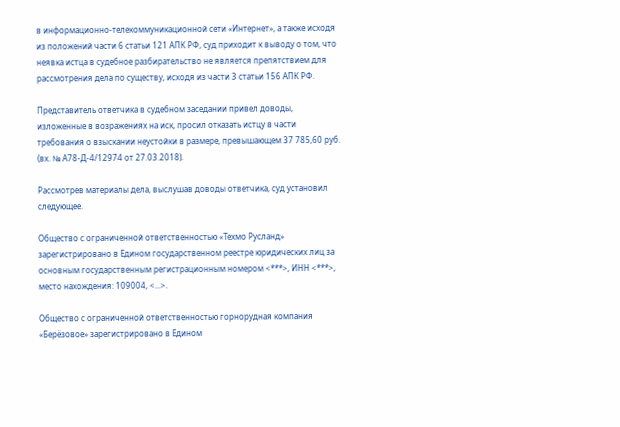в информационно-телекоммуникационной сети «Интернет», а также исходя из положений части 6 статьи 121 АПК РФ, суд приходит к выводу о том, что неявка истца в судебное разбирательство не является препятствием для рассмотрения дела по существу, исходя из части 3 статьи 156 АПК РФ.

Представитель ответчика в судебном заседании привел доводы, изложенные в возражениях на иск, просил отказать истцу в части требования о взыскании неустойки в размере, превышающем 37 785,60 руб. (вх. № А78-Д-4/12974 от 27.03.2018).

Рассмотрев материалы дела, выслушав доводы ответчика, суд установил следующее.

Общество с ограниченной ответственностью «Техмо Русланд» зарегистрировано в Едином государственном реестре юридических лиц за основным государственным регистрационным номером <***>, ИНН <***>, место нахождения: 109004, <...>.

Общество с ограниченной ответственностью горнорудная компания «Берёзовое» зарегистрировано в Едином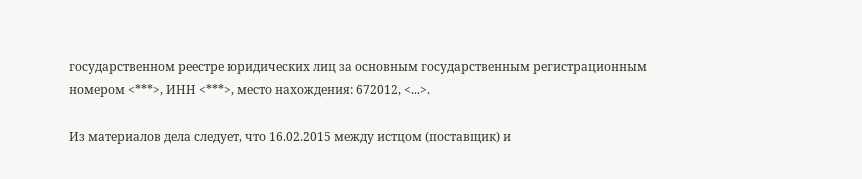государственном реестре юридических лиц за основным государственным регистрационным номером <***>, ИНН <***>, место нахождения: 672012, <...>.

Из материалов дела следует, что 16.02.2015 между истцом (поставщик) и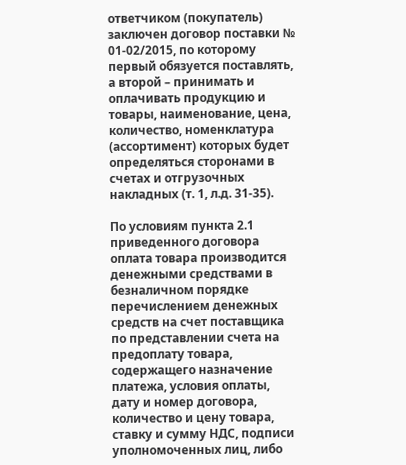ответчиком (покупатель) заключен договор поставки № 01-02/2015, по которому первый обязуется поставлять, а второй – принимать и оплачивать продукцию и товары, наименование, цена, количество, номенклатура (ассортимент) которых будет определяться сторонами в счетах и отгрузочных накладных (т. 1, л.д. 31-35).

По условиям пункта 2.1 приведенного договора оплата товара производится денежными средствами в безналичном порядке перечислением денежных средств на счет поставщика по представлении счета на предоплату товара, содержащего назначение платежа, условия оплаты, дату и номер договора, количество и цену товара, ставку и сумму НДС, подписи уполномоченных лиц, либо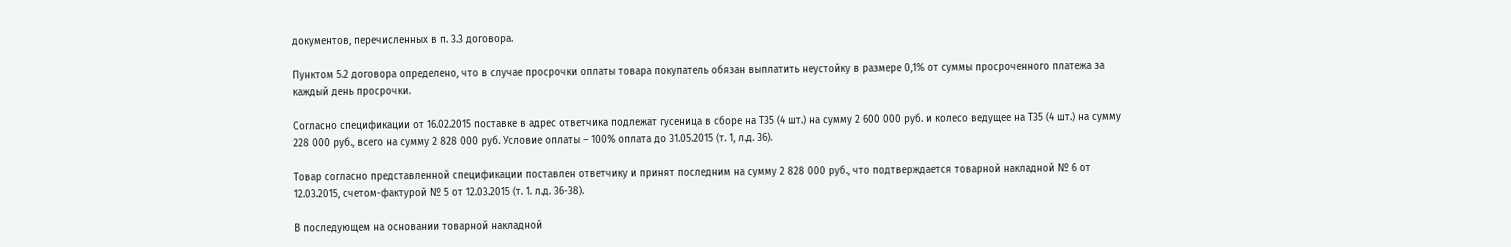документов, перечисленных в п. 3.3 договора.

Пунктом 5.2 договора определено, что в случае просрочки оплаты товара покупатель обязан выплатить неустойку в размере 0,1% от суммы просроченного платежа за каждый день просрочки.

Согласно спецификации от 16.02.2015 поставке в адрес ответчика подлежат гусеница в сборе на Т35 (4 шт.) на сумму 2 600 000 руб. и колесо ведущее на Т35 (4 шт.) на сумму 228 000 руб., всего на сумму 2 828 000 руб. Условие оплаты – 100% оплата до 31.05.2015 (т. 1, л.д. 36).

Товар согласно представленной спецификации поставлен ответчику и принят последним на сумму 2 828 000 руб., что подтверждается товарной накладной № 6 от 12.03.2015, счетом-фактурой № 5 от 12.03.2015 (т. 1. л.д. 36-38).

В последующем на основании товарной накладной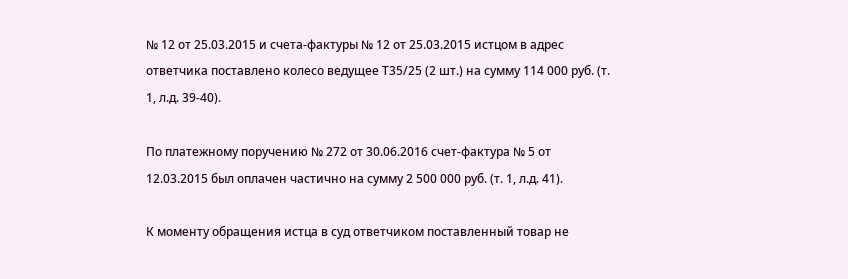№ 12 от 25.03.2015 и счета-фактуры № 12 от 25.03.2015 истцом в адрес ответчика поставлено колесо ведущее Т35/25 (2 шт.) на сумму 114 000 руб. (т. 1, л.д. 39-40).

По платежному поручению № 272 от 30.06.2016 счет-фактура № 5 от 12.03.2015 был оплачен частично на сумму 2 500 000 руб. (т. 1, л.д. 41).

К моменту обращения истца в суд ответчиком поставленный товар не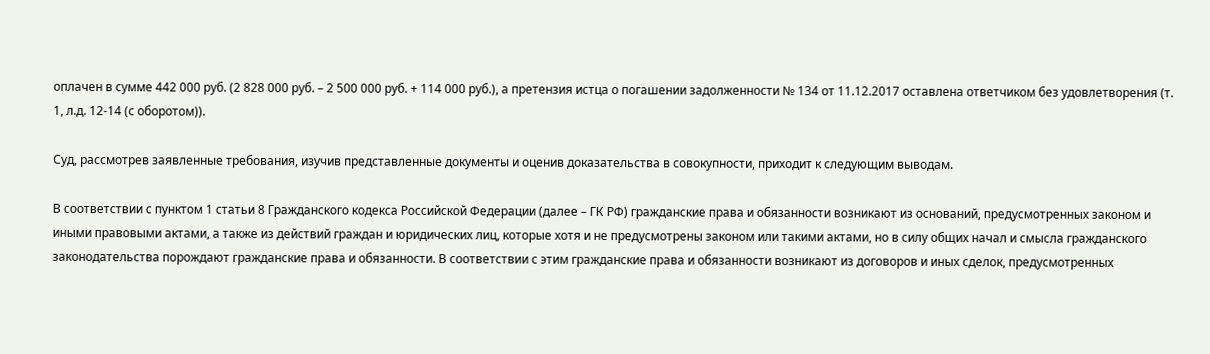оплачен в сумме 442 000 руб. (2 828 000 руб. – 2 500 000 руб. + 114 000 руб.), а претензия истца о погашении задолженности № 134 от 11.12.2017 оставлена ответчиком без удовлетворения (т. 1, л.д. 12-14 (с оборотом)).

Суд, рассмотрев заявленные требования, изучив представленные документы и оценив доказательства в совокупности, приходит к следующим выводам.

В соответствии с пунктом 1 статьи 8 Гражданского кодекса Российской Федерации (далее – ГК РФ) гражданские права и обязанности возникают из оснований, предусмотренных законом и иными правовыми актами, а также из действий граждан и юридических лиц, которые хотя и не предусмотрены законом или такими актами, но в силу общих начал и смысла гражданского законодательства порождают гражданские права и обязанности. В соответствии с этим гражданские права и обязанности возникают из договоров и иных сделок, предусмотренных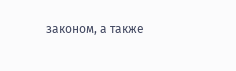законом, а также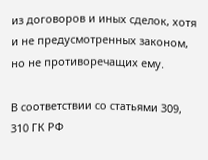из договоров и иных сделок, хотя и не предусмотренных законом, но не противоречащих ему.

В соответствии со статьями 309, 310 ГК РФ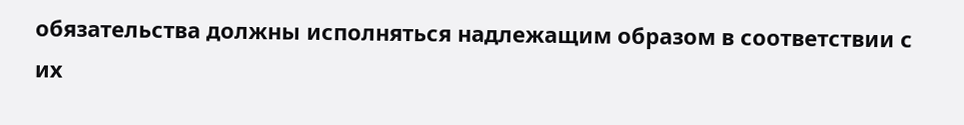обязательства должны исполняться надлежащим образом в соответствии с их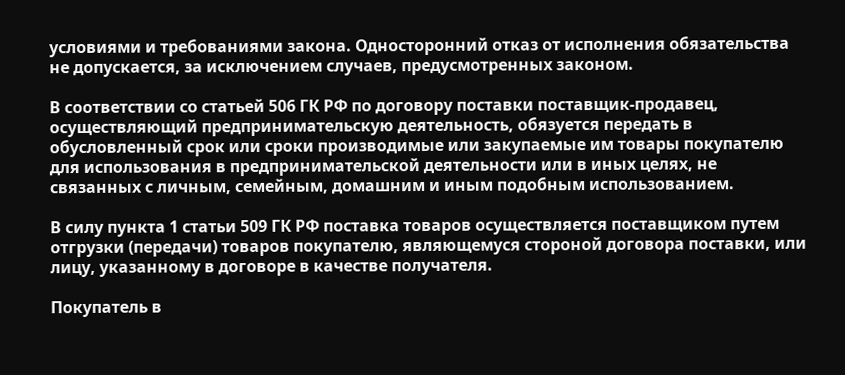условиями и требованиями закона. Односторонний отказ от исполнения обязательства не допускается, за исключением случаев, предусмотренных законом.

В соответствии со статьей 506 ГК РФ по договору поставки поставщик-продавец, осуществляющий предпринимательскую деятельность, обязуется передать в обусловленный срок или сроки производимые или закупаемые им товары покупателю для использования в предпринимательской деятельности или в иных целях, не связанных с личным, семейным, домашним и иным подобным использованием.

В силу пункта 1 статьи 509 ГК РФ поставка товаров осуществляется поставщиком путем отгрузки (передачи) товаров покупателю, являющемуся стороной договора поставки, или лицу, указанному в договоре в качестве получателя.

Покупатель в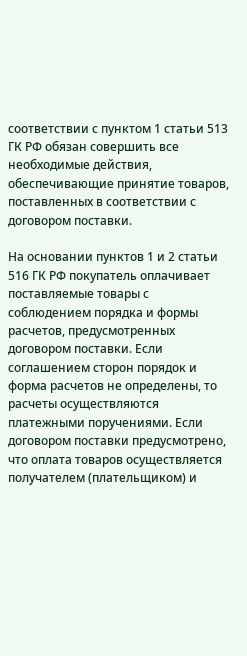соответствии с пунктом 1 статьи 513 ГК РФ обязан совершить все необходимые действия, обеспечивающие принятие товаров, поставленных в соответствии с договором поставки.

На основании пунктов 1 и 2 статьи 516 ГК РФ покупатель оплачивает поставляемые товары с соблюдением порядка и формы расчетов, предусмотренных договором поставки. Если соглашением сторон порядок и форма расчетов не определены, то расчеты осуществляются платежными поручениями. Если договором поставки предусмотрено, что оплата товаров осуществляется получателем (плательщиком) и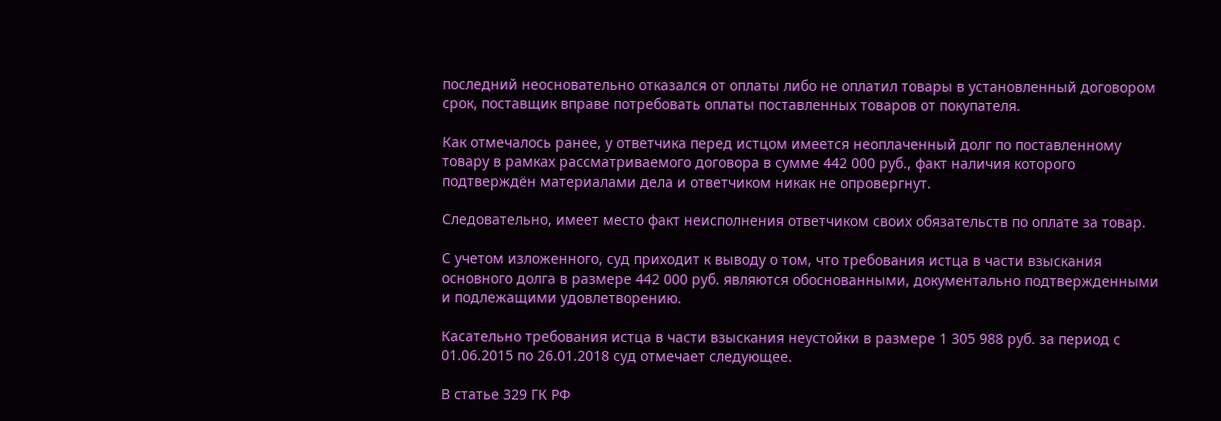последний неосновательно отказался от оплаты либо не оплатил товары в установленный договором срок, поставщик вправе потребовать оплаты поставленных товаров от покупателя.

Как отмечалось ранее, у ответчика перед истцом имеется неоплаченный долг по поставленному товару в рамках рассматриваемого договора в сумме 442 000 руб., факт наличия которого подтверждён материалами дела и ответчиком никак не опровергнут.

Следовательно, имеет место факт неисполнения ответчиком своих обязательств по оплате за товар.

С учетом изложенного, суд приходит к выводу о том, что требования истца в части взыскания основного долга в размере 442 000 руб. являются обоснованными, документально подтвержденными и подлежащими удовлетворению.

Касательно требования истца в части взыскания неустойки в размере 1 305 988 руб. за период с 01.06.2015 по 26.01.2018 суд отмечает следующее.

В статье 329 ГК РФ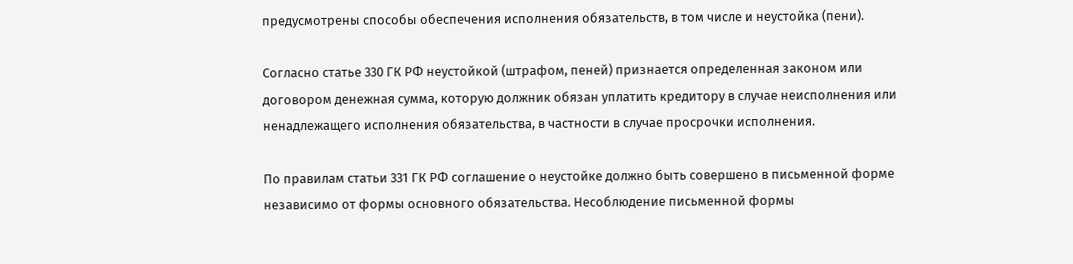предусмотрены способы обеспечения исполнения обязательств, в том числе и неустойка (пени).

Согласно статье 330 ГК РФ неустойкой (штрафом, пеней) признается определенная законом или договором денежная сумма, которую должник обязан уплатить кредитору в случае неисполнения или ненадлежащего исполнения обязательства, в частности в случае просрочки исполнения.

По правилам статьи 331 ГК РФ соглашение о неустойке должно быть совершено в письменной форме независимо от формы основного обязательства. Несоблюдение письменной формы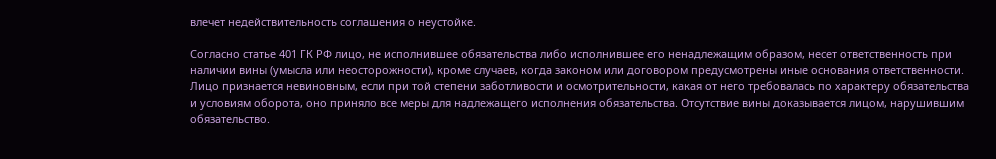влечет недействительность соглашения о неустойке.

Согласно статье 401 ГК РФ лицо, не исполнившее обязательства либо исполнившее его ненадлежащим образом, несет ответственность при наличии вины (умысла или неосторожности), кроме случаев, когда законом или договором предусмотрены иные основания ответственности. Лицо признается невиновным, если при той степени заботливости и осмотрительности, какая от него требовалась по характеру обязательства и условиям оборота, оно приняло все меры для надлежащего исполнения обязательства. Отсутствие вины доказывается лицом, нарушившим обязательство.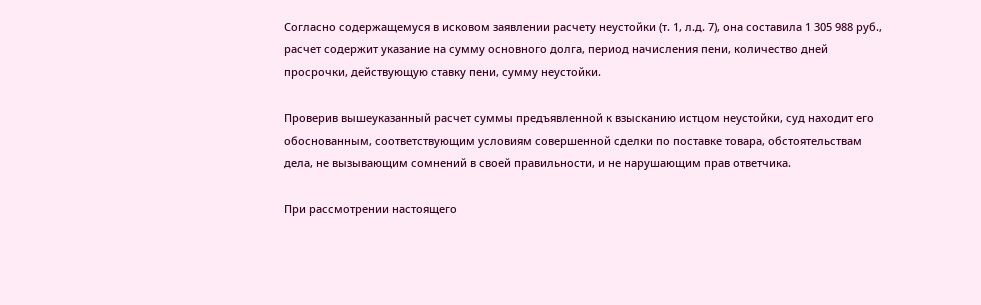Согласно содержащемуся в исковом заявлении расчету неустойки (т. 1, л.д. 7), она составила 1 305 988 руб., расчет содержит указание на сумму основного долга, период начисления пени, количество дней просрочки, действующую ставку пени, сумму неустойки.

Проверив вышеуказанный расчет суммы предъявленной к взысканию истцом неустойки, суд находит его обоснованным, соответствующим условиям совершенной сделки по поставке товара, обстоятельствам дела, не вызывающим сомнений в своей правильности, и не нарушающим прав ответчика.

При рассмотрении настоящего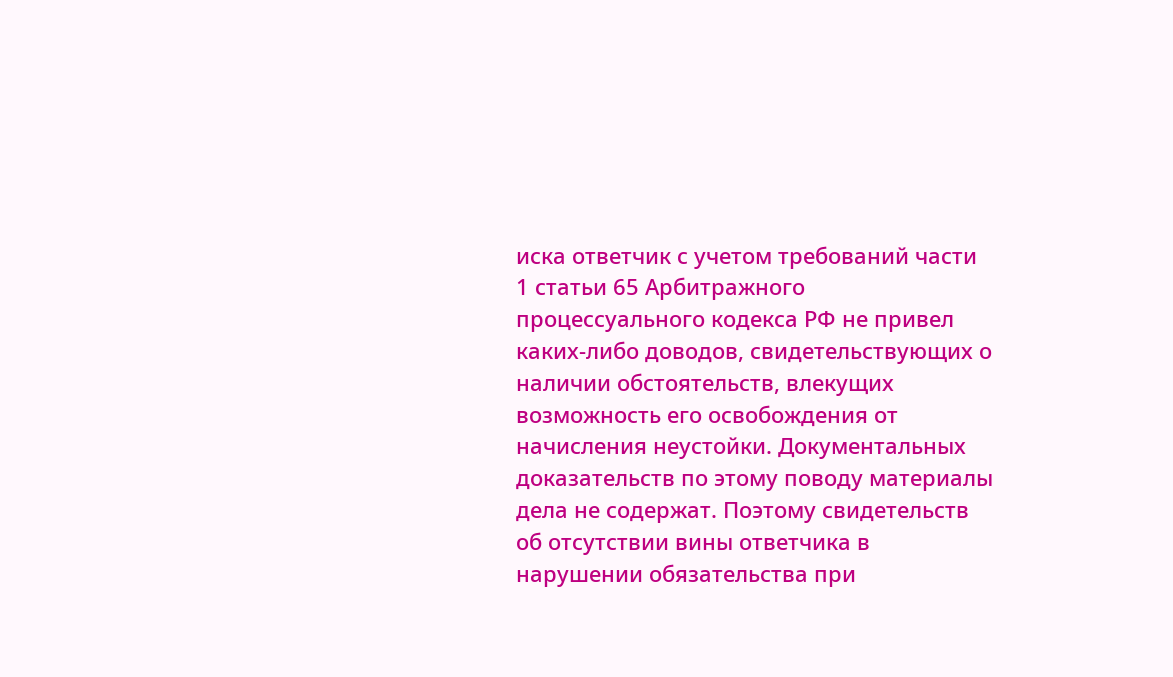иска ответчик с учетом требований части 1 статьи 65 Арбитражного процессуального кодекса РФ не привел каких-либо доводов, свидетельствующих о наличии обстоятельств, влекущих возможность его освобождения от начисления неустойки. Документальных доказательств по этому поводу материалы дела не содержат. Поэтому свидетельств об отсутствии вины ответчика в нарушении обязательства при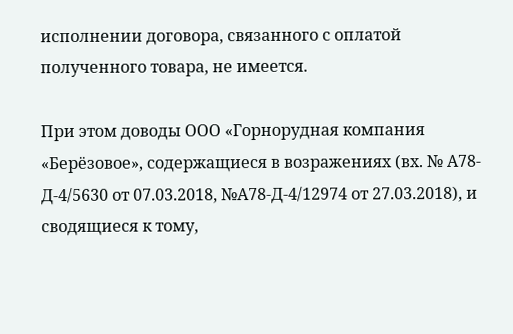исполнении договора, связанного с оплатой полученного товара, не имеется.

При этом доводы ООО «Горнорудная компания «Берёзовое», содержащиеся в возражениях (вх. № А78-Д-4/5630 от 07.03.2018, №А78-Д-4/12974 от 27.03.2018), и сводящиеся к тому,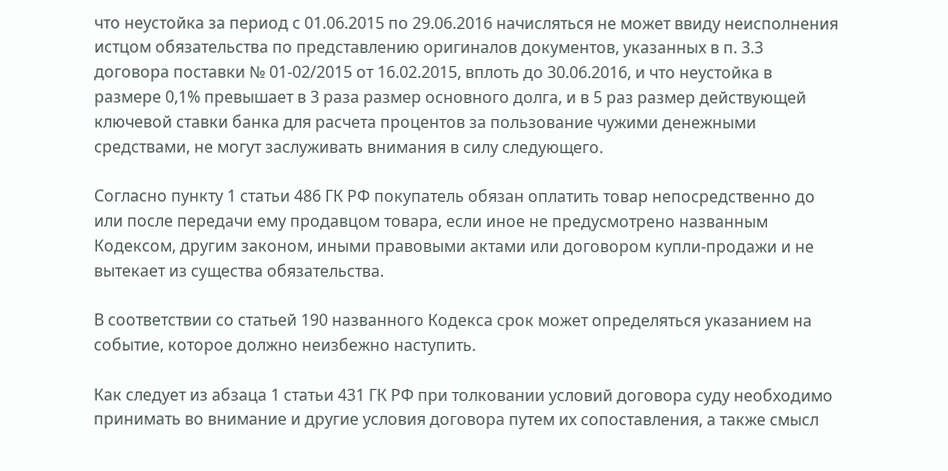что неустойка за период с 01.06.2015 по 29.06.2016 начисляться не может ввиду неисполнения истцом обязательства по представлению оригиналов документов, указанных в п. 3.3 договора поставки № 01-02/2015 от 16.02.2015, вплоть до 30.06.2016, и что неустойка в размере 0,1% превышает в 3 раза размер основного долга, и в 5 раз размер действующей ключевой ставки банка для расчета процентов за пользование чужими денежными средствами, не могут заслуживать внимания в силу следующего.

Согласно пункту 1 статьи 486 ГК РФ покупатель обязан оплатить товар непосредственно до или после передачи ему продавцом товара, если иное не предусмотрено названным Кодексом, другим законом, иными правовыми актами или договором купли-продажи и не вытекает из существа обязательства.

В соответствии со статьей 190 названного Кодекса срок может определяться указанием на событие, которое должно неизбежно наступить.

Как следует из абзаца 1 статьи 431 ГК РФ при толковании условий договора суду необходимо принимать во внимание и другие условия договора путем их сопоставления, а также смысл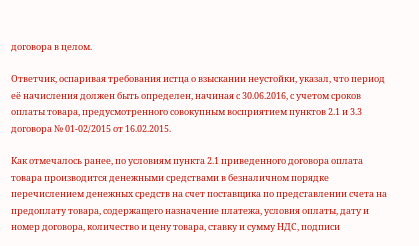договора в целом.

Ответчик, оспаривая требования истца о взыскании неустойки, указал, что период её начисления должен быть определен, начиная с 30.06.2016, с учетом сроков оплаты товара, предусмотренного совокупным восприятием пунктов 2.1 и 3.3 договора № 01-02/2015 от 16.02.2015.

Как отмечалось ранее, по условиям пункта 2.1 приведенного договора оплата товара производится денежными средствами в безналичном порядке перечислением денежных средств на счет поставщика по представлении счета на предоплату товара, содержащего назначение платежа, условия оплаты, дату и номер договора, количество и цену товара, ставку и сумму НДС, подписи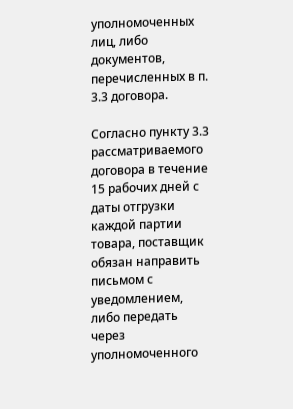уполномоченных лиц, либо документов, перечисленных в п. 3.3 договора.

Согласно пункту 3.3 рассматриваемого договора в течение 15 рабочих дней с даты отгрузки каждой партии товара, поставщик обязан направить письмом с уведомлением, либо передать через уполномоченного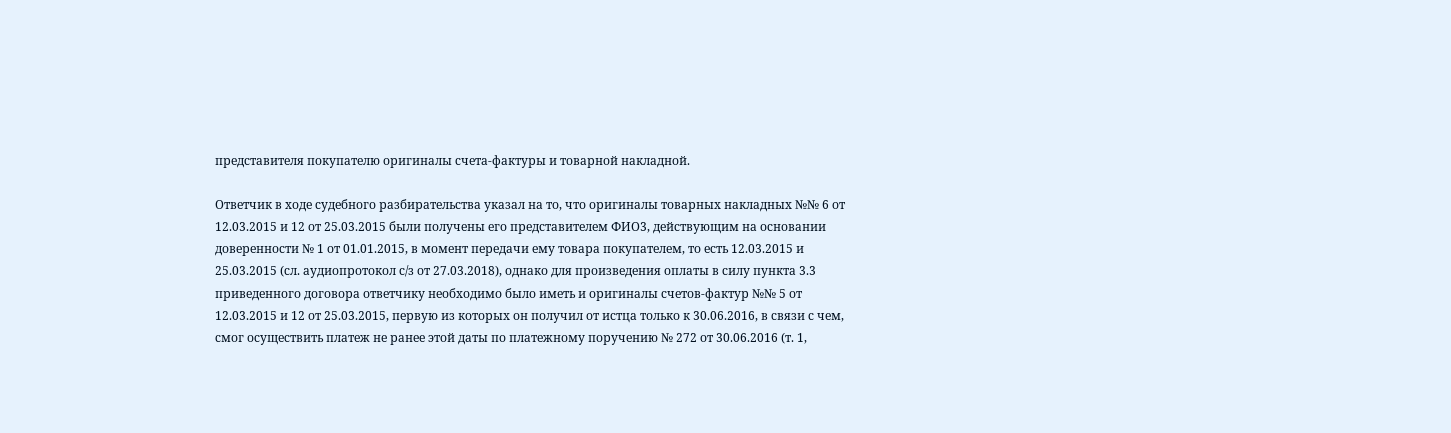представителя покупателю оригиналы счета-фактуры и товарной накладной.

Ответчик в ходе судебного разбирательства указал на то, что оригиналы товарных накладных №№ 6 от 12.03.2015 и 12 от 25.03.2015 были получены его представителем ФИО3, действующим на основании доверенности № 1 от 01.01.2015, в момент передачи ему товара покупателем, то есть 12.03.2015 и 25.03.2015 (сл. аудиопротокол с/з от 27.03.2018), однако для произведения оплаты в силу пункта 3.3 приведенного договора ответчику необходимо было иметь и оригиналы счетов-фактур №№ 5 от 12.03.2015 и 12 от 25.03.2015, первую из которых он получил от истца только к 30.06.2016, в связи с чем, смог осуществить платеж не ранее этой даты по платежному поручению № 272 от 30.06.2016 (т. 1,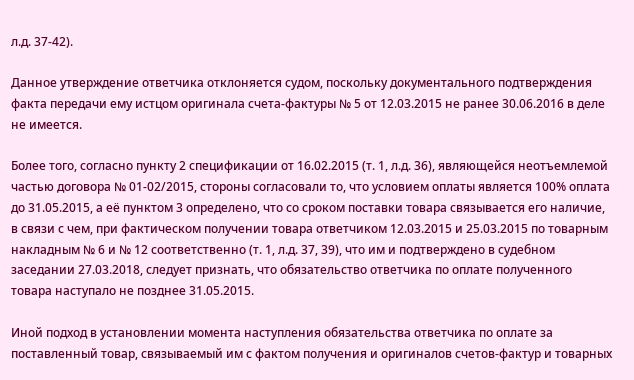л.д. 37-42).

Данное утверждение ответчика отклоняется судом, поскольку документального подтверждения факта передачи ему истцом оригинала счета-фактуры № 5 от 12.03.2015 не ранее 30.06.2016 в деле не имеется.

Более того, согласно пункту 2 спецификации от 16.02.2015 (т. 1, л.д. 36), являющейся неотъемлемой частью договора № 01-02/2015, стороны согласовали то, что условием оплаты является 100% оплата до 31.05.2015, а её пунктом 3 определено, что со сроком поставки товара связывается его наличие, в связи с чем, при фактическом получении товара ответчиком 12.03.2015 и 25.03.2015 по товарным накладным № 6 и № 12 соответственно (т. 1, л.д. 37, 39), что им и подтверждено в судебном заседании 27.03.2018, следует признать, что обязательство ответчика по оплате полученного товара наступало не позднее 31.05.2015.

Иной подход в установлении момента наступления обязательства ответчика по оплате за поставленный товар, связываемый им с фактом получения и оригиналов счетов-фактур и товарных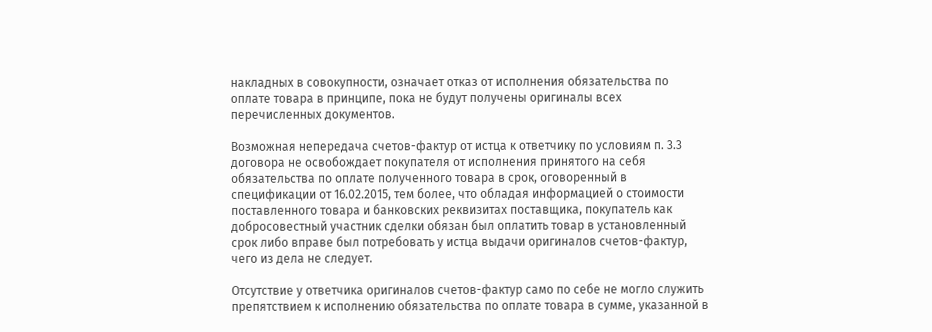накладных в совокупности, означает отказ от исполнения обязательства по оплате товара в принципе, пока не будут получены оригиналы всех перечисленных документов.

Возможная непередача счетов-фактур от истца к ответчику по условиям п. 3.3 договора не освобождает покупателя от исполнения принятого на себя обязательства по оплате полученного товара в срок, оговоренный в спецификации от 16.02.2015, тем более, что обладая информацией о стоимости поставленного товара и банковских реквизитах поставщика, покупатель как добросовестный участник сделки обязан был оплатить товар в установленный срок либо вправе был потребовать у истца выдачи оригиналов счетов-фактур, чего из дела не следует.

Отсутствие у ответчика оригиналов счетов-фактур само по себе не могло служить препятствием к исполнению обязательства по оплате товара в сумме, указанной в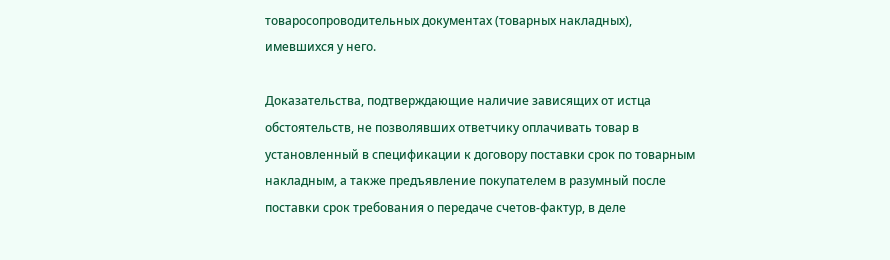товаросопроводительных документах (товарных накладных), имевшихся у него.

Доказательства, подтверждающие наличие зависящих от истца обстоятельств, не позволявших ответчику оплачивать товар в установленный в спецификации к договору поставки срок по товарным накладным, а также предъявление покупателем в разумный после поставки срок требования о передаче счетов-фактур, в деле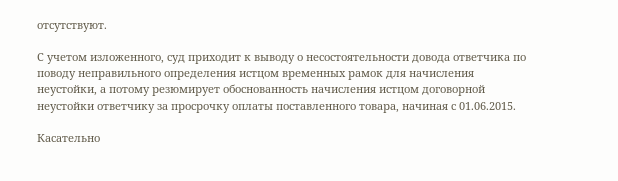отсутствуют.

С учетом изложенного, суд приходит к выводу о несостоятельности довода ответчика по поводу неправильного определения истцом временных рамок для начисления неустойки, а потому резюмирует обоснованность начисления истцом договорной неустойки ответчику за просрочку оплаты поставленного товара, начиная с 01.06.2015.

Касательно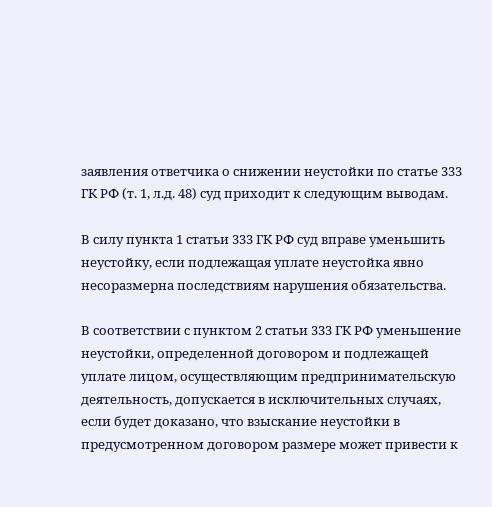заявления ответчика о снижении неустойки по статье 333 ГК РФ (т. 1, л.д. 48) суд приходит к следующим выводам.

В силу пункта 1 статьи 333 ГК РФ суд вправе уменьшить неустойку, если подлежащая уплате неустойка явно несоразмерна последствиям нарушения обязательства.

В соответствии с пунктом 2 статьи 333 ГК РФ уменьшение неустойки, определенной договором и подлежащей уплате лицом, осуществляющим предпринимательскую деятельность, допускается в исключительных случаях, если будет доказано, что взыскание неустойки в предусмотренном договором размере может привести к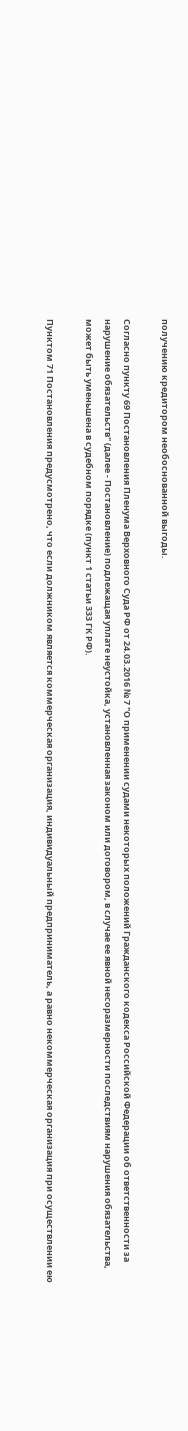получению кредитором необоснованной выгоды.

Согласно пункту 69 Постановления Пленума Верховного Суда РФ от 24.03.2016 № 7 "О применении судами некоторых положений Гражданского кодекса Российской Федерации об ответственности за нарушение обязательств" (далее - Постановление) подлежащая уплате неустойка, установленная законом или договором, в случае ее явной несоразмерности последствиям нарушения обязательства, может быть уменьшена в судебном порядке (пункт 1 статьи 333 ГК РФ).

Пунктом 71 Постановления предусмотрено, что если должником является коммерческая организация, индивидуальный предприниматель, а равно некоммерческая организация при осуществлении ею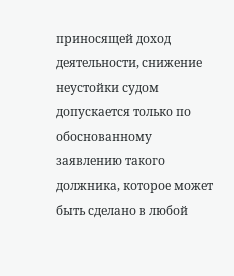приносящей доход деятельности, снижение неустойки судом допускается только по обоснованному заявлению такого должника, которое может быть сделано в любой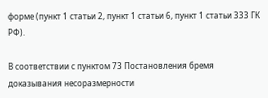форме (пункт 1 статьи 2, пункт 1 статьи 6, пункт 1 статьи 333 ГК РФ).

В соответствии с пунктом 73 Постановления бремя доказывания несоразмерности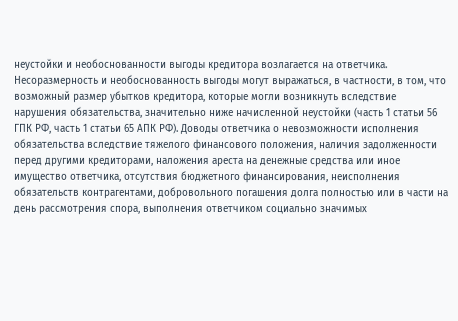неустойки и необоснованности выгоды кредитора возлагается на ответчика. Несоразмерность и необоснованность выгоды могут выражаться, в частности, в том, что возможный размер убытков кредитора, которые могли возникнуть вследствие нарушения обязательства, значительно ниже начисленной неустойки (часть 1 статьи 56 ГПК РФ, часть 1 статьи 65 АПК РФ). Доводы ответчика о невозможности исполнения обязательства вследствие тяжелого финансового положения, наличия задолженности перед другими кредиторами, наложения ареста на денежные средства или иное имущество ответчика, отсутствия бюджетного финансирования, неисполнения обязательств контрагентами, добровольного погашения долга полностью или в части на день рассмотрения спора, выполнения ответчиком социально значимых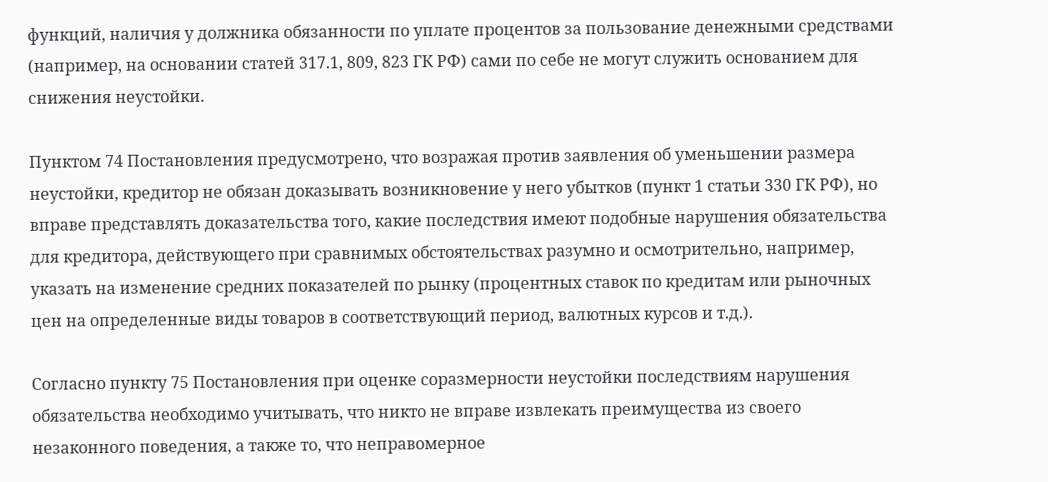функций, наличия у должника обязанности по уплате процентов за пользование денежными средствами (например, на основании статей 317.1, 809, 823 ГК РФ) сами по себе не могут служить основанием для снижения неустойки.

Пунктом 74 Постановления предусмотрено, что возражая против заявления об уменьшении размера неустойки, кредитор не обязан доказывать возникновение у него убытков (пункт 1 статьи 330 ГК РФ), но вправе представлять доказательства того, какие последствия имеют подобные нарушения обязательства для кредитора, действующего при сравнимых обстоятельствах разумно и осмотрительно, например, указать на изменение средних показателей по рынку (процентных ставок по кредитам или рыночных цен на определенные виды товаров в соответствующий период, валютных курсов и т.д.).

Согласно пункту 75 Постановления при оценке соразмерности неустойки последствиям нарушения обязательства необходимо учитывать, что никто не вправе извлекать преимущества из своего незаконного поведения, а также то, что неправомерное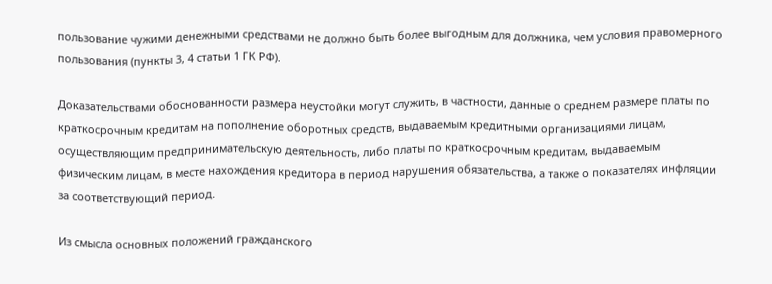пользование чужими денежными средствами не должно быть более выгодным для должника, чем условия правомерного пользования (пункты 3, 4 статьи 1 ГК РФ).

Доказательствами обоснованности размера неустойки могут служить, в частности, данные о среднем размере платы по краткосрочным кредитам на пополнение оборотных средств, выдаваемым кредитными организациями лицам, осуществляющим предпринимательскую деятельность, либо платы по краткосрочным кредитам, выдаваемым физическим лицам, в месте нахождения кредитора в период нарушения обязательства, а также о показателях инфляции за соответствующий период.

Из смысла основных положений гражданского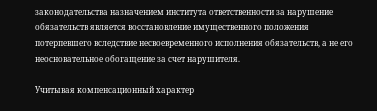законодательства назначением института ответственности за нарушение обязательств является восстановление имущественного положения потерпевшего вследствие несвоевременного исполнения обязательств, а не его неосновательное обогащение за счет нарушителя.

Учитывая компенсационный характер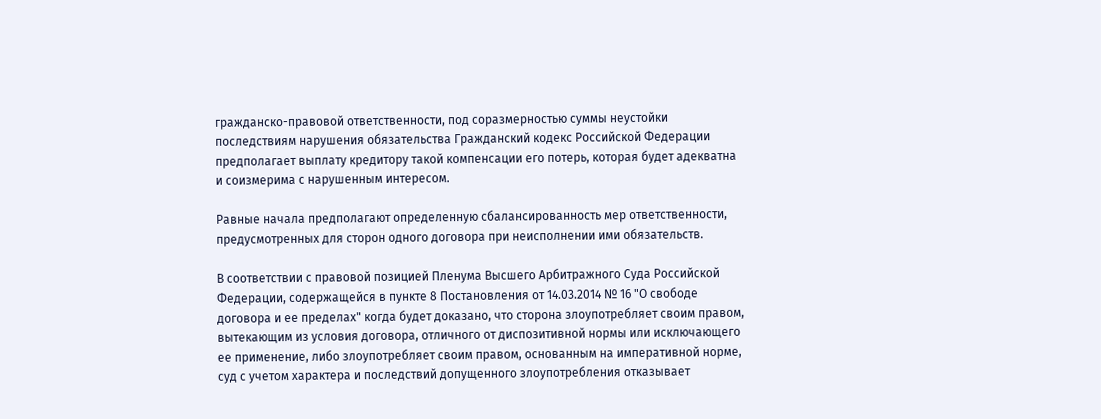гражданско-правовой ответственности, под соразмерностью суммы неустойки последствиям нарушения обязательства Гражданский кодекс Российской Федерации предполагает выплату кредитору такой компенсации его потерь, которая будет адекватна и соизмерима с нарушенным интересом.

Равные начала предполагают определенную сбалансированность мер ответственности, предусмотренных для сторон одного договора при неисполнении ими обязательств.

В соответствии с правовой позицией Пленума Высшего Арбитражного Суда Российской Федерации, содержащейся в пункте 8 Постановления от 14.03.2014 № 16 "О свободе договора и ее пределах" когда будет доказано, что сторона злоупотребляет своим правом, вытекающим из условия договора, отличного от диспозитивной нормы или исключающего ее применение, либо злоупотребляет своим правом, основанным на императивной норме, суд с учетом характера и последствий допущенного злоупотребления отказывает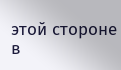этой стороне в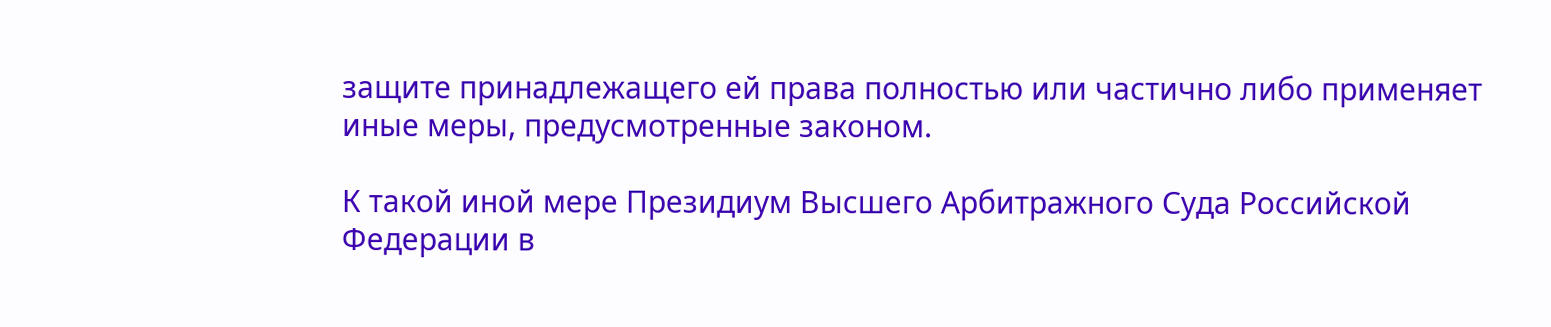защите принадлежащего ей права полностью или частично либо применяет иные меры, предусмотренные законом.

К такой иной мере Президиум Высшего Арбитражного Суда Российской Федерации в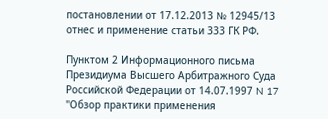постановлении от 17.12.2013 № 12945/13 отнес и применение статьи 333 ГК РФ.

Пунктом 2 Информационного письма Президиума Высшего Арбитражного Суда Российской Федерации от 14.07.1997 N 17 "Обзор практики применения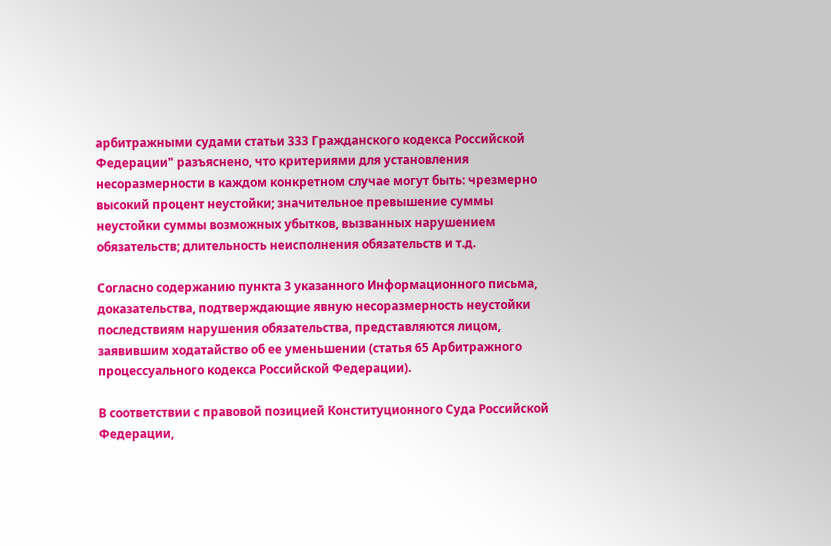арбитражными судами статьи 333 Гражданского кодекса Российской Федерации" разъяснено, что критериями для установления несоразмерности в каждом конкретном случае могут быть: чрезмерно высокий процент неустойки; значительное превышение суммы неустойки суммы возможных убытков, вызванных нарушением обязательств; длительность неисполнения обязательств и т.д.

Согласно содержанию пункта 3 указанного Информационного письма, доказательства, подтверждающие явную несоразмерность неустойки последствиям нарушения обязательства, представляются лицом, заявившим ходатайство об ее уменьшении (статья 65 Арбитражного процессуального кодекса Российской Федерации).

В соответствии с правовой позицией Конституционного Суда Российской Федерации,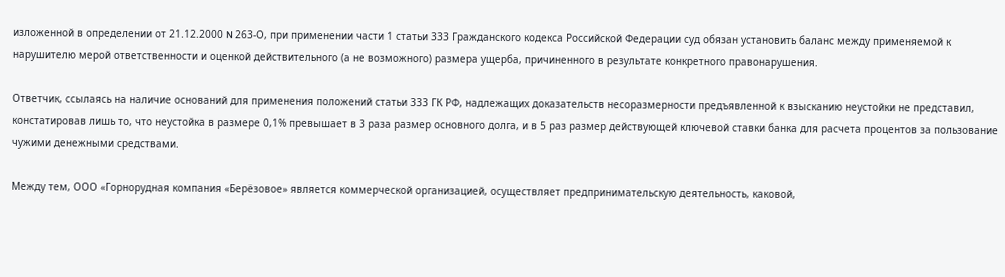изложенной в определении от 21.12.2000 N 263-О, при применении части 1 статьи 333 Гражданского кодекса Российской Федерации суд обязан установить баланс между применяемой к нарушителю мерой ответственности и оценкой действительного (а не возможного) размера ущерба, причиненного в результате конкретного правонарушения.

Ответчик, ссылаясь на наличие оснований для применения положений статьи 333 ГК РФ, надлежащих доказательств несоразмерности предъявленной к взысканию неустойки не представил, констатировав лишь то, что неустойка в размере 0,1% превышает в 3 раза размер основного долга, и в 5 раз размер действующей ключевой ставки банка для расчета процентов за пользование чужими денежными средствами.

Между тем, ООО «Горнорудная компания «Берёзовое» является коммерческой организацией, осуществляет предпринимательскую деятельность, каковой,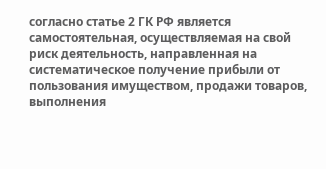согласно статье 2 ГК РФ является самостоятельная, осуществляемая на свой риск деятельность, направленная на систематическое получение прибыли от пользования имуществом, продажи товаров, выполнения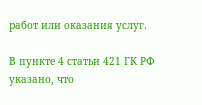работ или оказания услуг.

В пункте 4 статьи 421 ГК РФ указано, что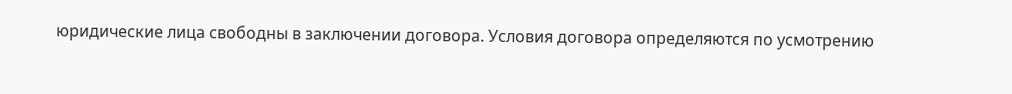юридические лица свободны в заключении договора. Условия договора определяются по усмотрению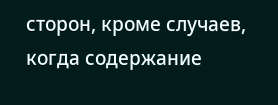сторон, кроме случаев, когда содержание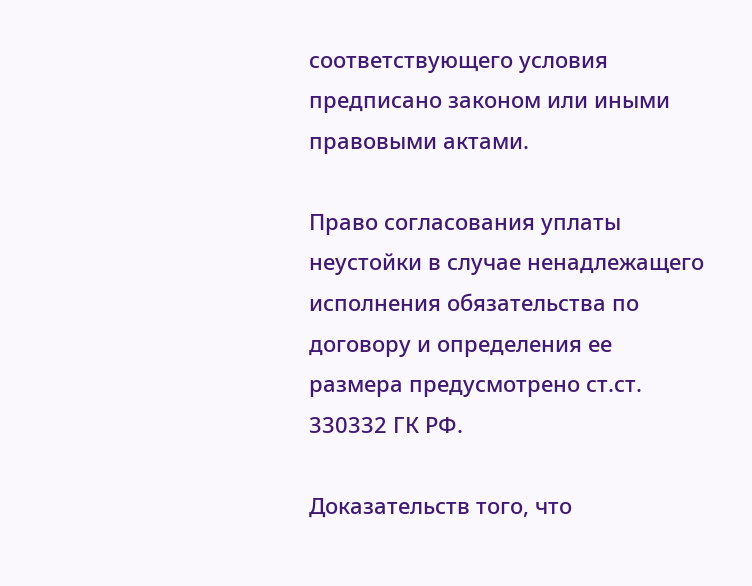соответствующего условия предписано законом или иными правовыми актами.

Право согласования уплаты неустойки в случае ненадлежащего исполнения обязательства по договору и определения ее размера предусмотрено ст.ст. 330332 ГК РФ.

Доказательств того, что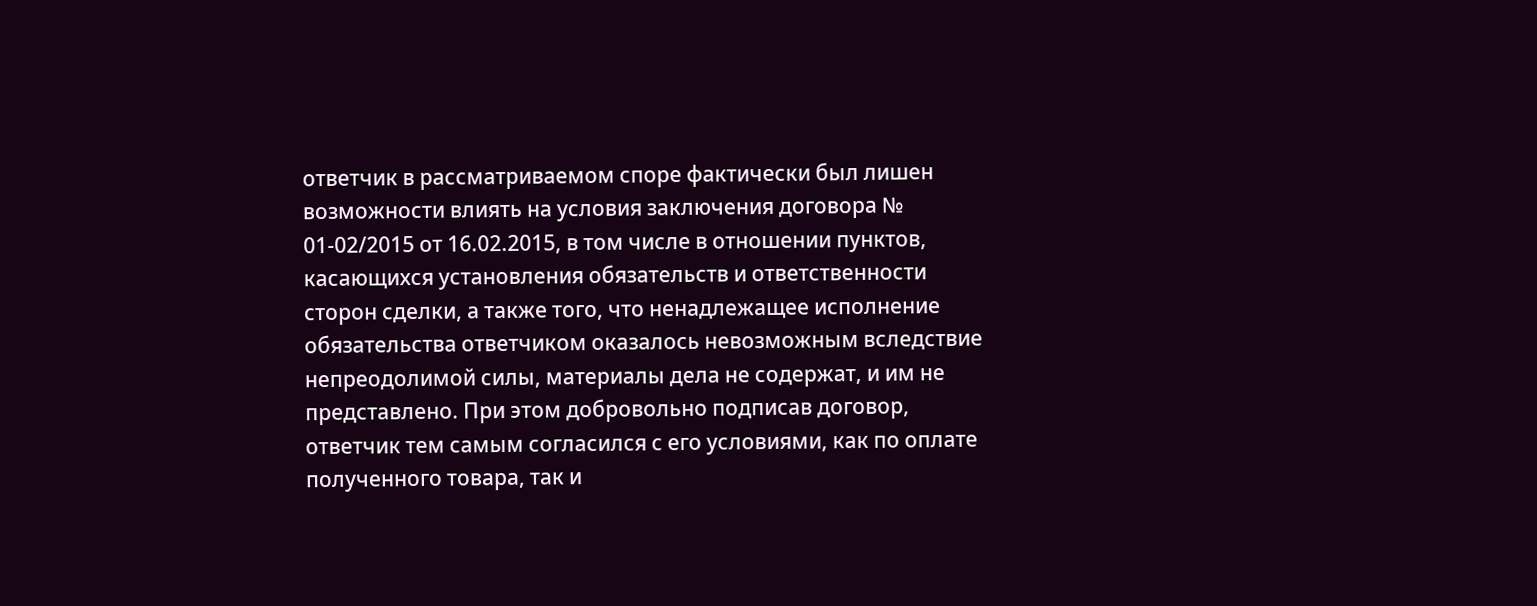ответчик в рассматриваемом споре фактически был лишен возможности влиять на условия заключения договора № 01-02/2015 от 16.02.2015, в том числе в отношении пунктов, касающихся установления обязательств и ответственности сторон сделки, а также того, что ненадлежащее исполнение обязательства ответчиком оказалось невозможным вследствие непреодолимой силы, материалы дела не содержат, и им не представлено. При этом добровольно подписав договор, ответчик тем самым согласился с его условиями, как по оплате полученного товара, так и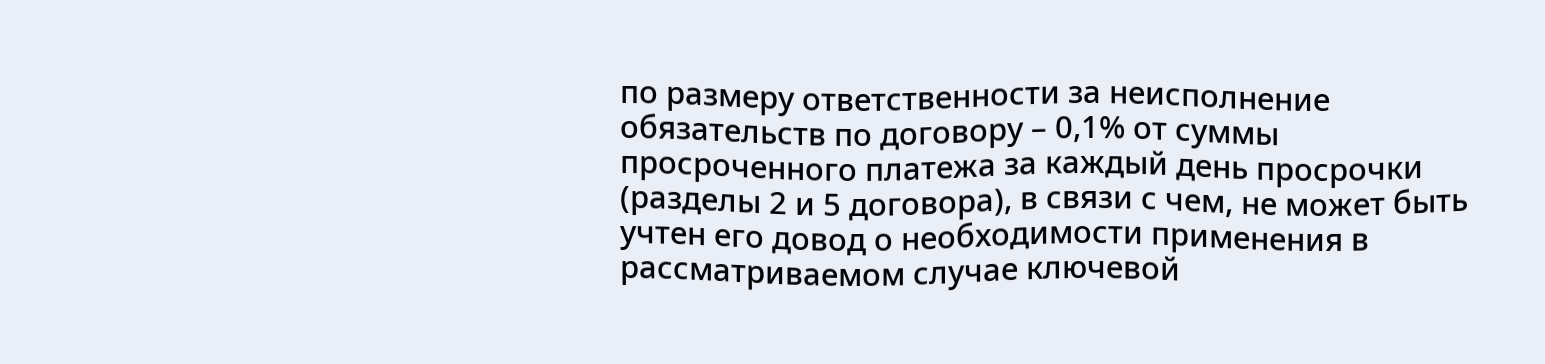по размеру ответственности за неисполнение обязательств по договору – 0,1% от суммы просроченного платежа за каждый день просрочки (разделы 2 и 5 договора), в связи с чем, не может быть учтен его довод о необходимости применения в рассматриваемом случае ключевой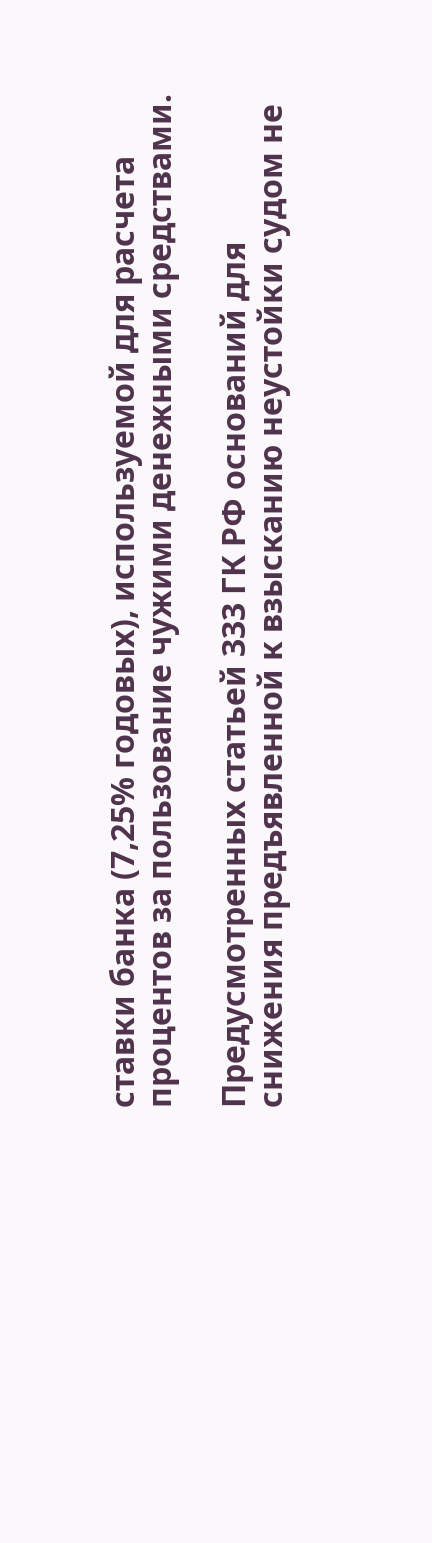ставки банка (7,25% годовых), используемой для расчета процентов за пользование чужими денежными средствами.

Предусмотренных статьей 333 ГК РФ оснований для снижения предъявленной к взысканию неустойки судом не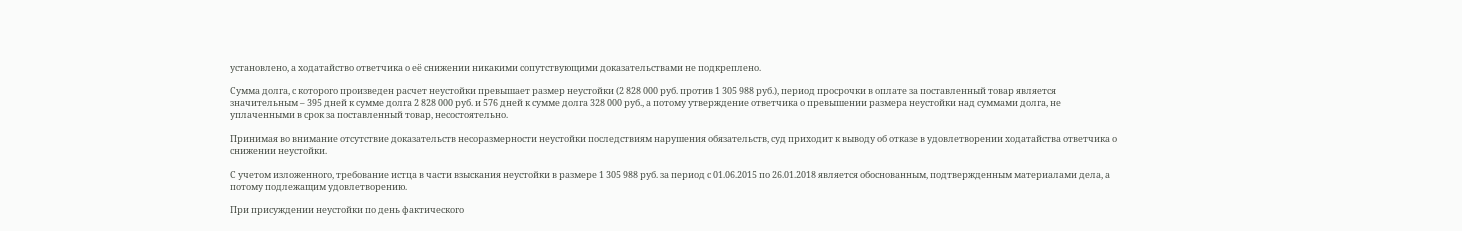установлено, а ходатайство ответчика о её снижении никакими сопутствующими доказательствами не подкреплено.

Сумма долга, с которого произведен расчет неустойки превышает размер неустойки (2 828 000 руб. против 1 305 988 руб.), период просрочки в оплате за поставленный товар является значительным – 395 дней к сумме долга 2 828 000 руб. и 576 дней к сумме долга 328 000 руб., а потому утверждение ответчика о превышении размера неустойки над суммами долга, не уплаченными в срок за поставленный товар, несостоятельно.

Принимая во внимание отсутствие доказательств несоразмерности неустойки последствиям нарушения обязательств, суд приходит к выводу об отказе в удовлетворении ходатайства ответчика о снижении неустойки.

С учетом изложенного, требование истца в части взыскания неустойки в размере 1 305 988 руб. за период с 01.06.2015 по 26.01.2018 является обоснованным, подтвержденным материалами дела, а потому подлежащим удовлетворению.

При присуждении неустойки по день фактического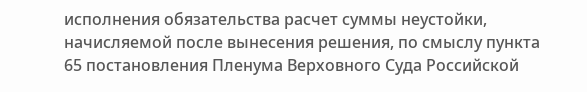исполнения обязательства расчет суммы неустойки, начисляемой после вынесения решения, по смыслу пункта 65 постановления Пленума Верховного Суда Российской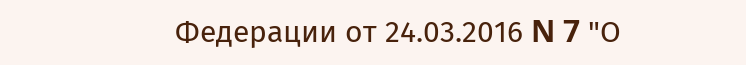Федерации от 24.03.2016 N 7 "О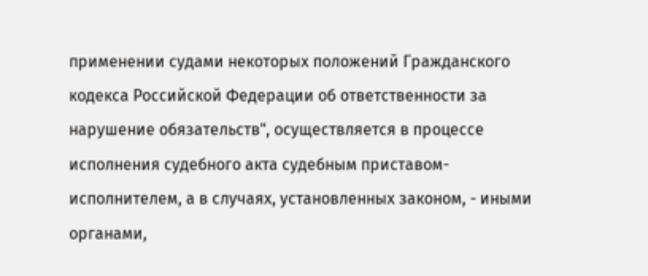применении судами некоторых положений Гражданского кодекса Российской Федерации об ответственности за нарушение обязательств", осуществляется в процессе исполнения судебного акта судебным приставом-исполнителем, а в случаях, установленных законом, - иными органами,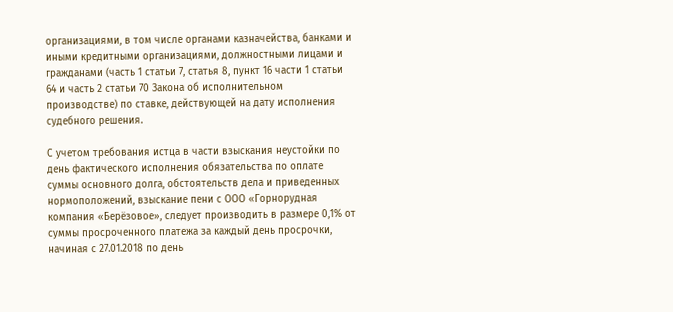организациями, в том числе органами казначейства, банками и иными кредитными организациями, должностными лицами и гражданами (часть 1 статьи 7, статья 8, пункт 16 части 1 статьи 64 и часть 2 статьи 70 Закона об исполнительном производстве) по ставке, действующей на дату исполнения судебного решения.

С учетом требования истца в части взыскания неустойки по день фактического исполнения обязательства по оплате суммы основного долга, обстоятельств дела и приведенных нормоположений, взыскание пени с ООО «Горнорудная компания «Берёзовое», следует производить в размере 0,1% от суммы просроченного платежа за каждый день просрочки, начиная с 27.01.2018 по день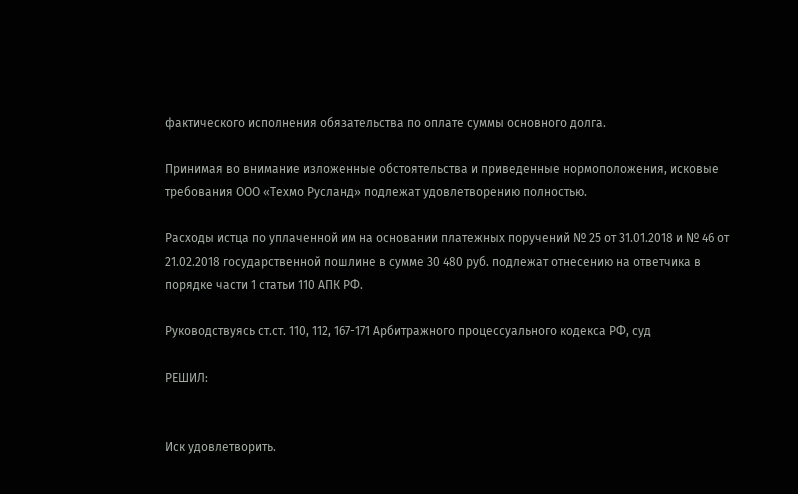фактического исполнения обязательства по оплате суммы основного долга.

Принимая во внимание изложенные обстоятельства и приведенные нормоположения, исковые требования ООО «Техмо Русланд» подлежат удовлетворению полностью.

Расходы истца по уплаченной им на основании платежных поручений № 25 от 31.01.2018 и № 46 от 21.02.2018 государственной пошлине в сумме 30 480 руб. подлежат отнесению на ответчика в порядке части 1 статьи 110 АПК РФ.

Руководствуясь ст.ст. 110, 112, 167-171 Арбитражного процессуального кодекса РФ, суд

РЕШИЛ:


Иск удовлетворить.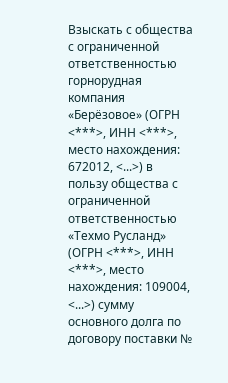Взыскать с общества с ограниченной ответственностью горнорудная компания «Берёзовое» (ОГРН <***>, ИНН <***>, место нахождения: 672012, <...>) в пользу общества с ограниченной ответственностью «Техмо Русланд» (ОГРН <***>, ИНН <***>, место нахождения: 109004, <...>) сумму основного долга по договору поставки №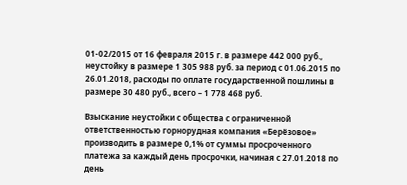01-02/2015 от 16 февраля 2015 г. в размере 442 000 руб., неустойку в размере 1 305 988 руб. за период с 01.06.2015 по 26.01.2018, расходы по оплате государственной пошлины в размере 30 480 руб., всего – 1 778 468 руб.

Взыскание неустойки с общества с ограниченной ответственностью горнорудная компания «Берёзовое» производить в размере 0,1% от суммы просроченного платежа за каждый день просрочки, начиная с 27.01.2018 по день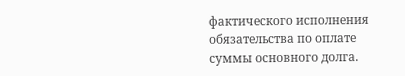фактического исполнения обязательства по оплате суммы основного долга.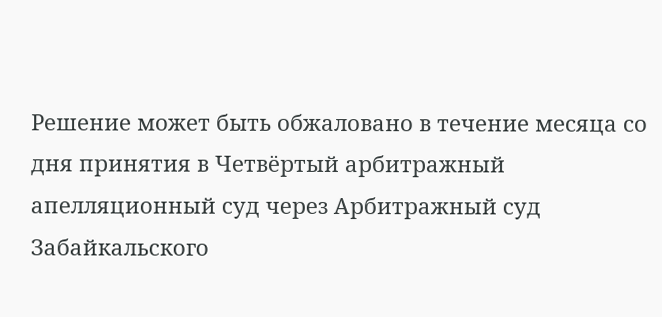Решение может быть обжаловано в течение месяца со дня принятия в Четвёртый арбитражный апелляционный суд через Арбитражный суд Забайкальского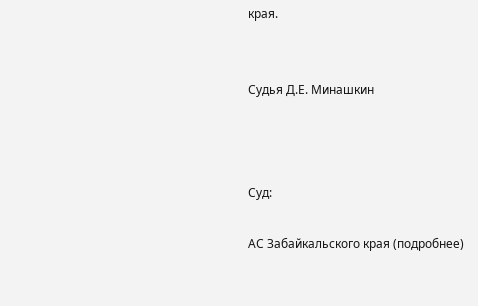края.


Судья Д.Е. Минашкин



Суд:

АС Забайкальского края (подробнее)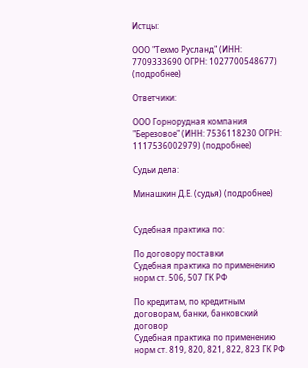Истцы:

ООО "Техмо Русланд" (ИНН: 7709333690 ОГРН: 1027700548677) (подробнее)

Ответчики:

ООО Горнорудная компания "Березовое" (ИНН: 7536118230 ОГРН: 1117536002979) (подробнее)

Судьи дела:

Минашкин Д.Е. (судья) (подробнее)


Судебная практика по:

По договору поставки
Судебная практика по применению норм ст. 506, 507 ГК РФ

По кредитам, по кредитным договорам, банки, банковский договор
Судебная практика по применению норм ст. 819, 820, 821, 822, 823 ГК РФ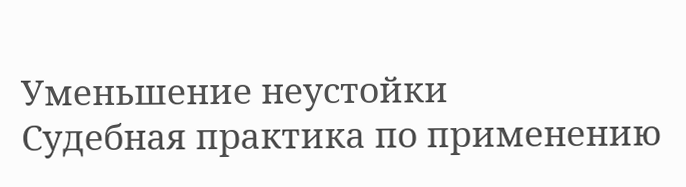Уменьшение неустойки
Судебная практика по применению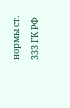нормы ст. 333 ГК РФ